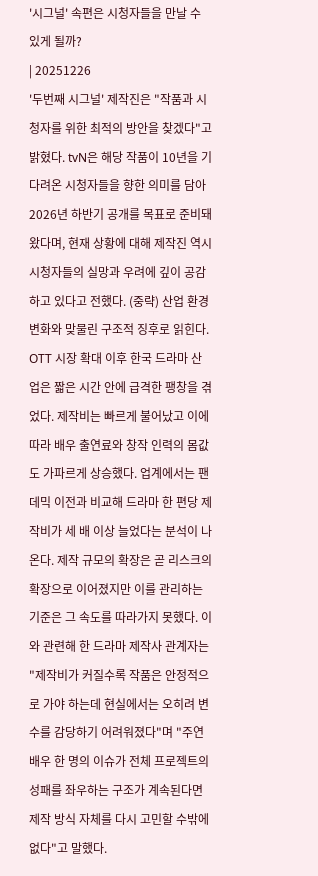'시그널' 속편은 시청자들을 만날 수 있게 될까?
| 20251226
'두번째 시그널' 제작진은 "작품과 시청자를 위한 최적의 방안을 찾겠다"고 밝혔다. tvN은 해당 작품이 10년을 기다려온 시청자들을 향한 의미를 담아 2026년 하반기 공개를 목표로 준비돼 왔다며, 현재 상황에 대해 제작진 역시 시청자들의 실망과 우려에 깊이 공감하고 있다고 전했다. (중략) 산업 환경 변화와 맞물린 구조적 징후로 읽힌다. OTT 시장 확대 이후 한국 드라마 산업은 짧은 시간 안에 급격한 팽창을 겪었다. 제작비는 빠르게 불어났고 이에 따라 배우 출연료와 창작 인력의 몸값도 가파르게 상승했다. 업계에서는 팬데믹 이전과 비교해 드라마 한 편당 제작비가 세 배 이상 늘었다는 분석이 나온다. 제작 규모의 확장은 곧 리스크의 확장으로 이어졌지만 이를 관리하는 기준은 그 속도를 따라가지 못했다. 이와 관련해 한 드라마 제작사 관계자는 "제작비가 커질수록 작품은 안정적으로 가야 하는데 현실에서는 오히려 변수를 감당하기 어려워졌다"며 "주연 배우 한 명의 이슈가 전체 프로젝트의 성패를 좌우하는 구조가 계속된다면 제작 방식 자체를 다시 고민할 수밖에 없다"고 말했다.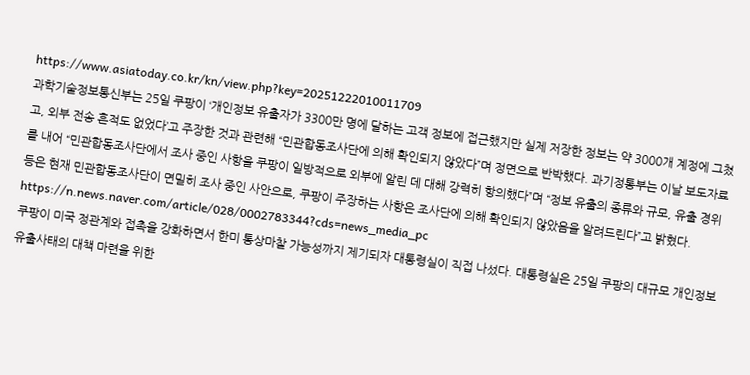https://www.asiatoday.co.kr/kn/view.php?key=20251222010011709
과학기술정보통신부는 25일 쿠팡이 ‘개인정보 유출자가 3300만 명에 달하는 고객 정보에 접근했지만 실제 저장한 정보는 약 3000개 계정에 그쳤고, 외부 전송 흔적도 없었다’고 주장한 것과 관련해 “민관합동조사단에 의해 확인되지 않았다”며 정면으로 반박했다. 과기정통부는 이날 보도자료를 내어 “민관합동조사단에서 조사 중인 사항을 쿠팡이 일방적으로 외부에 알린 데 대해 강력히 항의했다”며 “정보 유출의 종류와 규모, 유출 경위 등은 현재 민관합동조사단이 면밀히 조사 중인 사안으로, 쿠팡이 주장하는 사항은 조사단에 의해 확인되지 않았음을 알려드린다”고 밝혔다.
https://n.news.naver.com/article/028/0002783344?cds=news_media_pc
쿠팡이 미국 정관계와 접촉을 강화하면서 한미 통상마찰 가능성까지 제기되자 대통령실이 직접 나섰다. 대통령실은 25일 쿠팡의 대규모 개인정보 유출사태의 대책 마련을 위한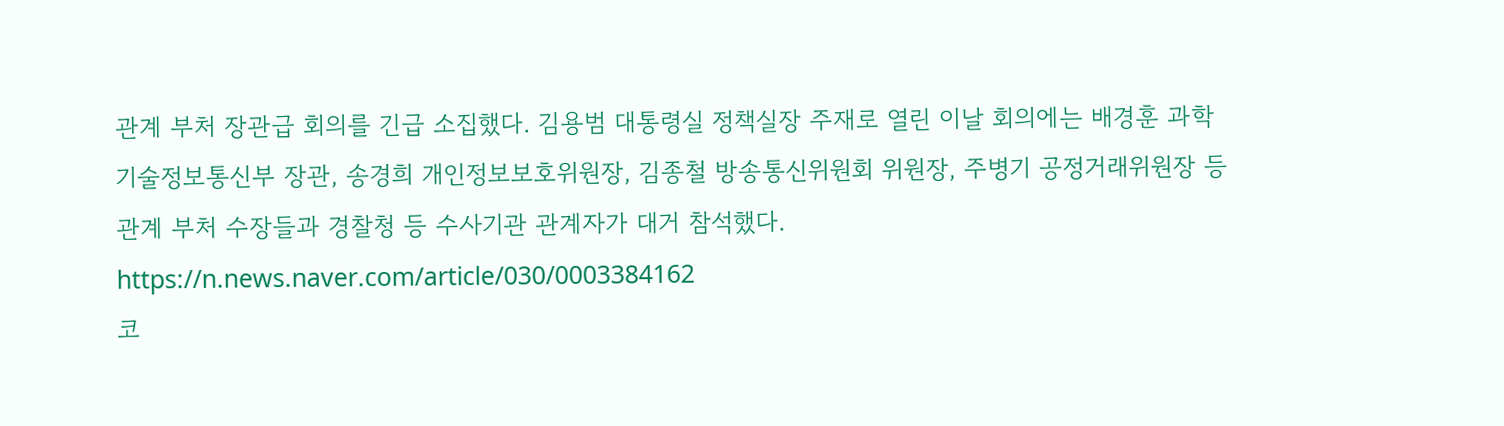관계 부처 장관급 회의를 긴급 소집했다. 김용범 대통령실 정책실장 주재로 열린 이날 회의에는 배경훈 과학기술정보통신부 장관, 송경희 개인정보보호위원장, 김종철 방송통신위원회 위원장, 주병기 공정거래위원장 등 관계 부처 수장들과 경찰청 등 수사기관 관계자가 대거 참석했다.
https://n.news.naver.com/article/030/0003384162
코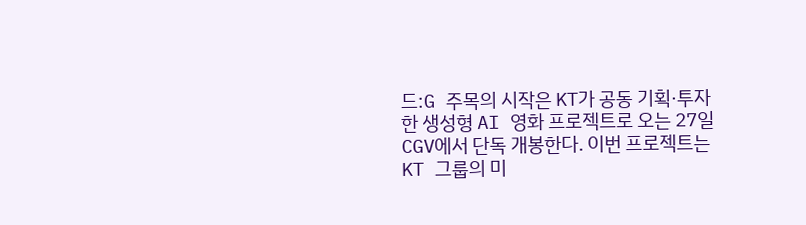드:G 주목의 시작은 KT가 공동 기획·투자한 생성형 AI 영화 프로젝트로 오는 27일 CGV에서 단독 개봉한다. 이번 프로젝트는 KT 그룹의 미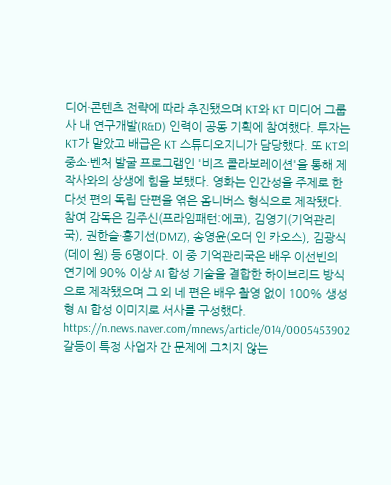디어·콘텐츠 전략에 따라 추진됐으며 KT와 KT 미디어 그룹사 내 연구개발(R&D) 인력이 공동 기획에 참여했다. 투자는 KT가 맡았고 배급은 KT 스튜디오지니가 담당했다. 또 KT의 중소·벤처 발굴 프로그램인 '비즈 콜라보레이션'을 통해 제작사와의 상생에 힘을 보탰다. 영화는 인간성을 주제로 한 다섯 편의 독립 단편을 엮은 옴니버스 형식으로 제작됐다. 참여 감독은 김주신(프라임패턴:에코), 김영기(기억관리국), 권한슬·홍기선(DMZ), 송영윤(오더 인 카오스), 김광식(데이 원) 등 6명이다. 이 중 기억관리국은 배우 이선빈의 연기에 90% 이상 AI 합성 기술을 결합한 하이브리드 방식으로 제작됐으며 그 외 네 편은 배우 촬영 없이 100% 생성형 AI 합성 이미지로 서사를 구성했다.
https://n.news.naver.com/mnews/article/014/0005453902
갈등이 특정 사업자 간 문제에 그치지 않는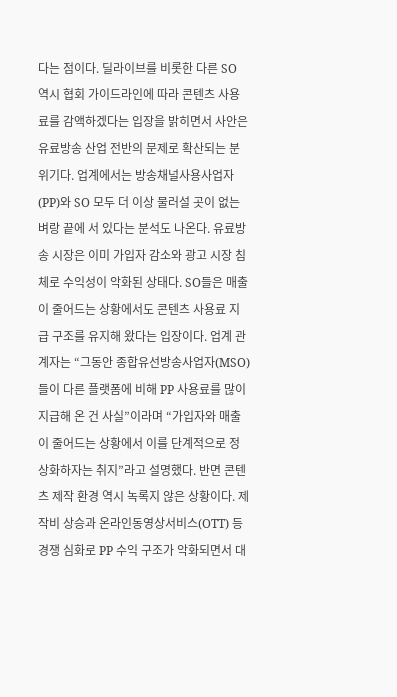다는 점이다. 딜라이브를 비롯한 다른 SO 역시 협회 가이드라인에 따라 콘텐츠 사용료를 감액하겠다는 입장을 밝히면서 사안은 유료방송 산업 전반의 문제로 확산되는 분위기다. 업계에서는 방송채널사용사업자(PP)와 SO 모두 더 이상 물러설 곳이 없는 벼랑 끝에 서 있다는 분석도 나온다. 유료방송 시장은 이미 가입자 감소와 광고 시장 침체로 수익성이 악화된 상태다. SO들은 매출이 줄어드는 상황에서도 콘텐츠 사용료 지급 구조를 유지해 왔다는 입장이다. 업계 관계자는 “그동안 종합유선방송사업자(MSO)들이 다른 플랫폼에 비해 PP 사용료를 많이 지급해 온 건 사실”이라며 “가입자와 매출이 줄어드는 상황에서 이를 단계적으로 정상화하자는 취지”라고 설명했다. 반면 콘텐츠 제작 환경 역시 녹록지 않은 상황이다. 제작비 상승과 온라인동영상서비스(OTT) 등 경쟁 심화로 PP 수익 구조가 악화되면서 대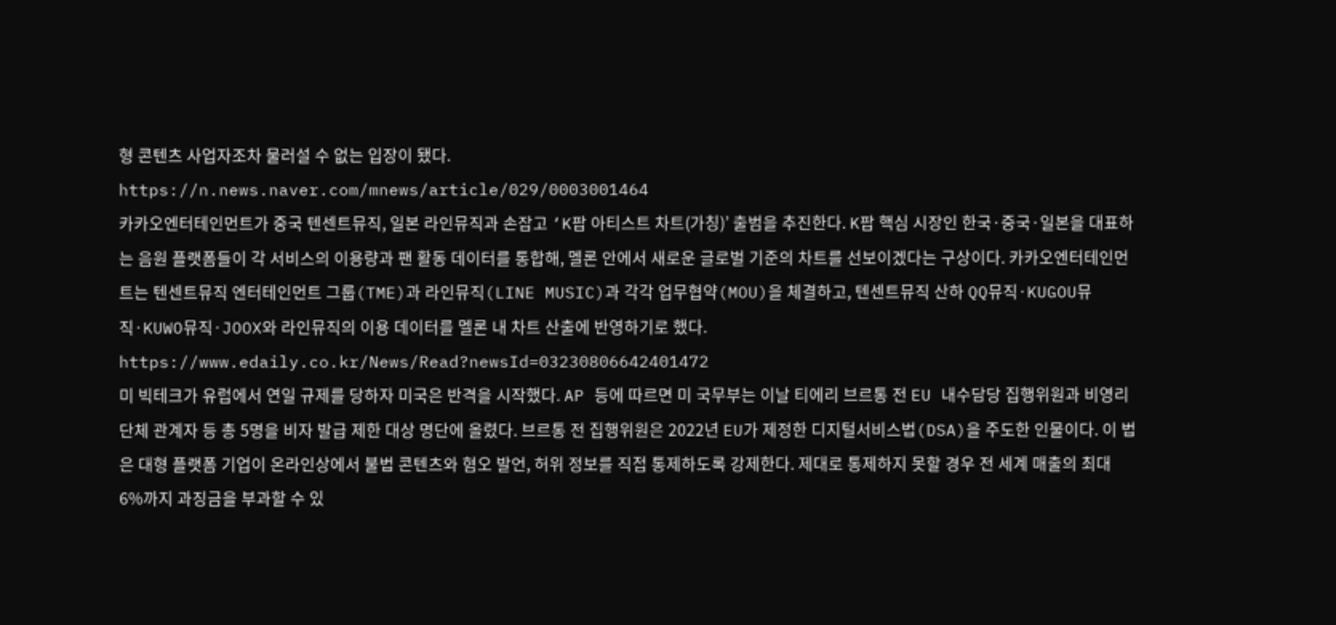형 콘텐츠 사업자조차 물러설 수 없는 입장이 됐다.
https://n.news.naver.com/mnews/article/029/0003001464
카카오엔터테인먼트가 중국 텐센트뮤직, 일본 라인뮤직과 손잡고 ‘K팝 아티스트 차트(가칭)’ 출범을 추진한다. K팝 핵심 시장인 한국·중국·일본을 대표하는 음원 플랫폼들이 각 서비스의 이용량과 팬 활동 데이터를 통합해, 멜론 안에서 새로운 글로벌 기준의 차트를 선보이겠다는 구상이다. 카카오엔터테인먼트는 텐센트뮤직 엔터테인먼트 그룹(TME)과 라인뮤직(LINE MUSIC)과 각각 업무협약(MOU)을 체결하고, 텐센트뮤직 산하 QQ뮤직·KUGOU뮤직·KUWO뮤직·JOOX와 라인뮤직의 이용 데이터를 멜론 내 차트 산출에 반영하기로 했다.
https://www.edaily.co.kr/News/Read?newsId=03230806642401472
미 빅테크가 유럽에서 연일 규제를 당하자 미국은 반격을 시작했다. AP 등에 따르면 미 국무부는 이날 티에리 브르통 전 EU 내수담당 집행위원과 비영리단체 관계자 등 총 5명을 비자 발급 제한 대상 명단에 올렸다. 브르통 전 집행위원은 2022년 EU가 제정한 디지털서비스법(DSA)을 주도한 인물이다. 이 법은 대형 플랫폼 기업이 온라인상에서 불법 콘텐츠와 혐오 발언, 허위 정보를 직접 통제하도록 강제한다. 제대로 통제하지 못할 경우 전 세계 매출의 최대 6%까지 과징금을 부과할 수 있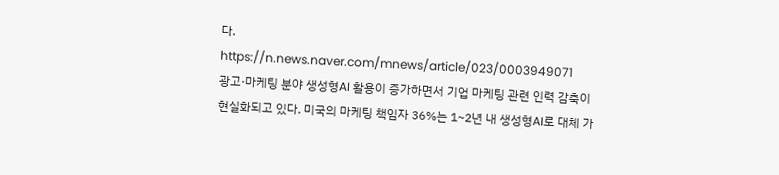다.
https://n.news.naver.com/mnews/article/023/0003949071
광고·마케팅 분야 생성형AI 활용이 증가하면서 기업 마케팅 관련 인력 감축이 현실화되고 있다. 미국의 마케팅 책임자 36%는 1~2년 내 생성형AI로 대체 가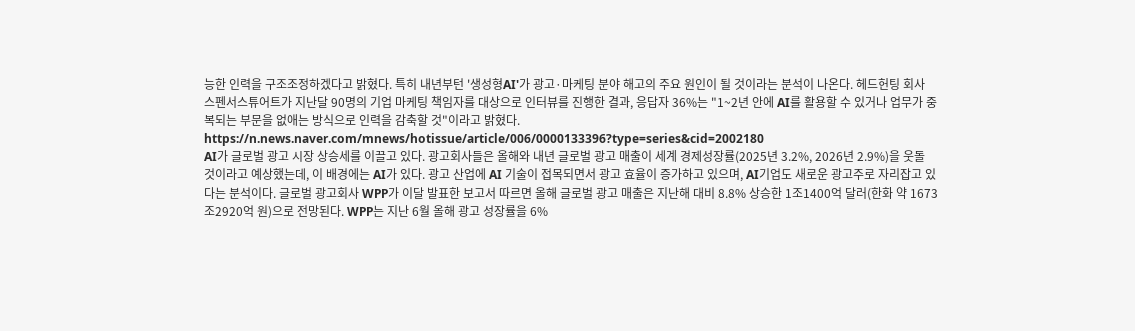능한 인력을 구조조정하겠다고 밝혔다. 특히 내년부턴 '생성형AI'가 광고·마케팅 분야 해고의 주요 원인이 될 것이라는 분석이 나온다. 헤드헌팅 회사 스펜서스튜어트가 지난달 90명의 기업 마케팅 책임자를 대상으로 인터뷰를 진행한 결과, 응답자 36%는 "1~2년 안에 AI를 활용할 수 있거나 업무가 중복되는 부문을 없애는 방식으로 인력을 감축할 것"이라고 밝혔다.
https://n.news.naver.com/mnews/hotissue/article/006/0000133396?type=series&cid=2002180
AI가 글로벌 광고 시장 상승세를 이끌고 있다. 광고회사들은 올해와 내년 글로벌 광고 매출이 세계 경제성장률(2025년 3.2%, 2026년 2.9%)을 웃돌 것이라고 예상했는데, 이 배경에는 AI가 있다. 광고 산업에 AI 기술이 접목되면서 광고 효율이 증가하고 있으며, AI기업도 새로운 광고주로 자리잡고 있다는 분석이다. 글로벌 광고회사 WPP가 이달 발표한 보고서 따르면 올해 글로벌 광고 매출은 지난해 대비 8.8% 상승한 1조1400억 달러(한화 약 1673조2920억 원)으로 전망된다. WPP는 지난 6월 올해 광고 성장률을 6%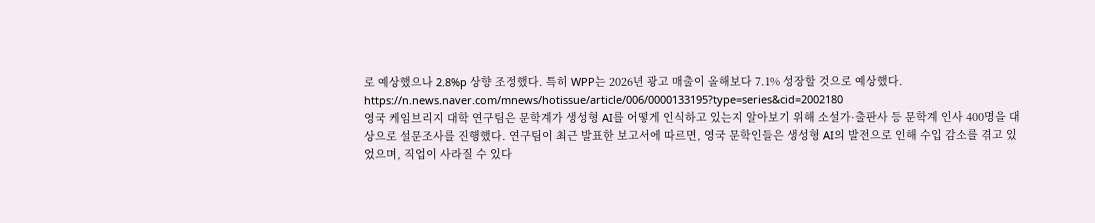로 예상했으나 2.8%p 상향 조정했다. 특히 WPP는 2026년 광고 매출이 올해보다 7.1% 성장할 것으로 예상했다.
https://n.news.naver.com/mnews/hotissue/article/006/0000133195?type=series&cid=2002180
영국 케임브리지 대학 연구팀은 문학계가 생성형 AI를 어떻게 인식하고 있는지 알아보기 위해 소설가·출판사 등 문학계 인사 400명을 대상으로 설문조사를 진행했다. 연구팀이 최근 발표한 보고서에 따르면, 영국 문학인들은 생성형 AI의 발전으로 인해 수입 감소를 겪고 있었으며, 직업이 사라질 수 있다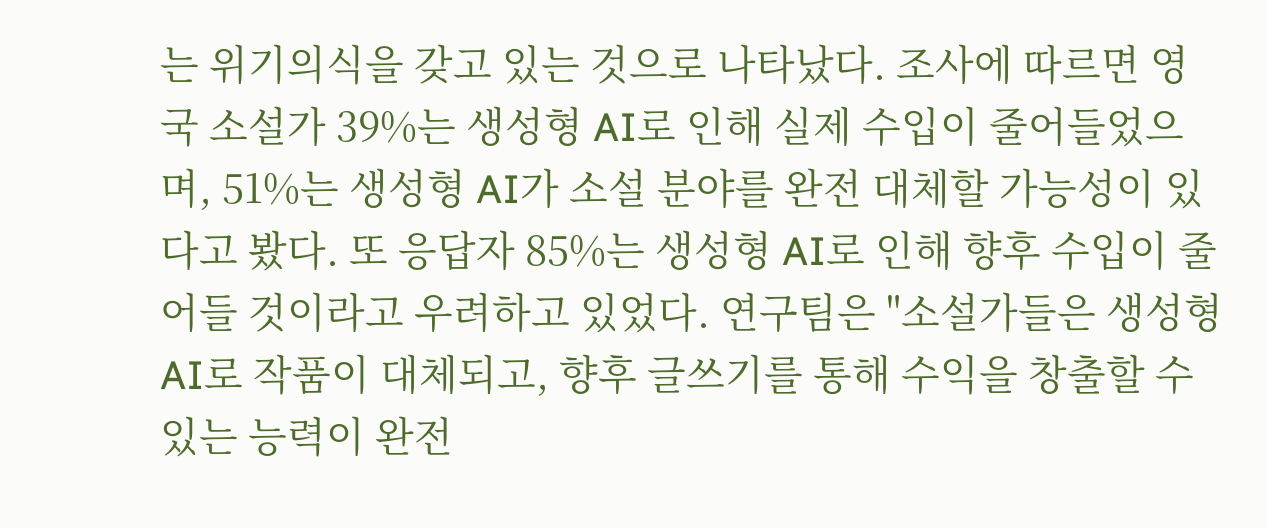는 위기의식을 갖고 있는 것으로 나타났다. 조사에 따르면 영국 소설가 39%는 생성형 AI로 인해 실제 수입이 줄어들었으며, 51%는 생성형 AI가 소설 분야를 완전 대체할 가능성이 있다고 봤다. 또 응답자 85%는 생성형 AI로 인해 향후 수입이 줄어들 것이라고 우려하고 있었다. 연구팀은 "소설가들은 생성형 AI로 작품이 대체되고, 향후 글쓰기를 통해 수익을 창출할 수 있는 능력이 완전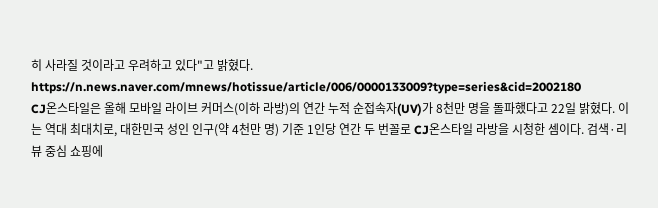히 사라질 것이라고 우려하고 있다"고 밝혔다.
https://n.news.naver.com/mnews/hotissue/article/006/0000133009?type=series&cid=2002180
CJ온스타일은 올해 모바일 라이브 커머스(이하 라방)의 연간 누적 순접속자(UV)가 8천만 명을 돌파했다고 22일 밝혔다. 이는 역대 최대치로, 대한민국 성인 인구(약 4천만 명) 기준 1인당 연간 두 번꼴로 CJ온스타일 라방을 시청한 셈이다. 검색·리뷰 중심 쇼핑에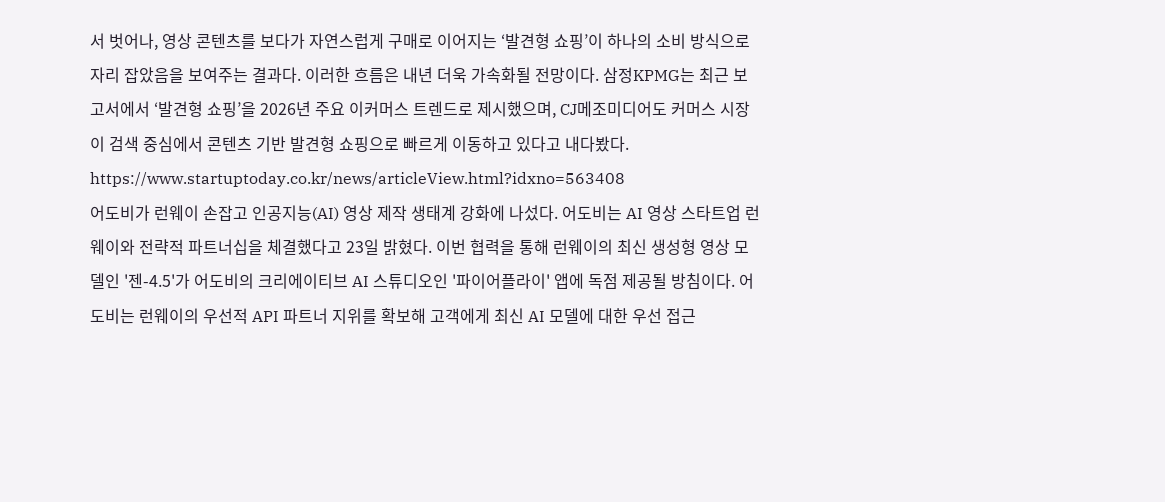서 벗어나, 영상 콘텐츠를 보다가 자연스럽게 구매로 이어지는 ‘발견형 쇼핑’이 하나의 소비 방식으로 자리 잡았음을 보여주는 결과다. 이러한 흐름은 내년 더욱 가속화될 전망이다. 삼정KPMG는 최근 보고서에서 ‘발견형 쇼핑’을 2026년 주요 이커머스 트렌드로 제시했으며, CJ메조미디어도 커머스 시장이 검색 중심에서 콘텐츠 기반 발견형 쇼핑으로 빠르게 이동하고 있다고 내다봤다.
https://www.startuptoday.co.kr/news/articleView.html?idxno=563408
어도비가 런웨이 손잡고 인공지능(AI) 영상 제작 생태계 강화에 나섰다. 어도비는 AI 영상 스타트업 런웨이와 전략적 파트너십을 체결했다고 23일 밝혔다. 이번 협력을 통해 런웨이의 최신 생성형 영상 모델인 '젠-4.5'가 어도비의 크리에이티브 AI 스튜디오인 '파이어플라이' 앱에 독점 제공될 방침이다. 어도비는 런웨이의 우선적 API 파트너 지위를 확보해 고객에게 최신 AI 모델에 대한 우선 접근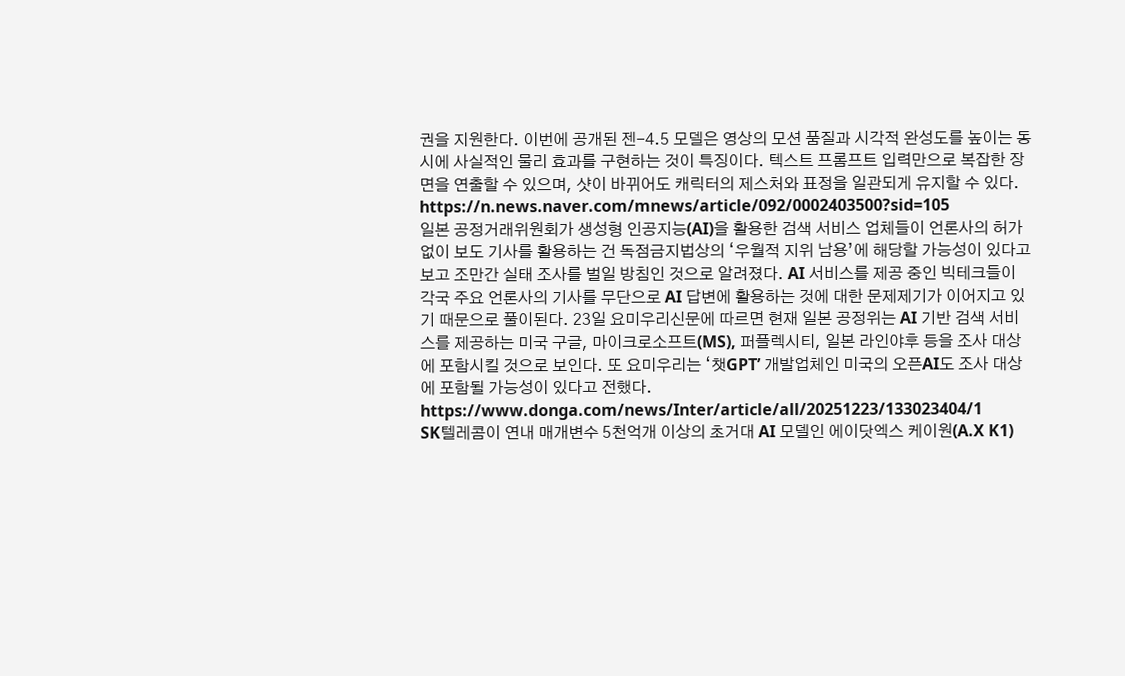권을 지원한다. 이번에 공개된 젠-4.5 모델은 영상의 모션 품질과 시각적 완성도를 높이는 동시에 사실적인 물리 효과를 구현하는 것이 특징이다. 텍스트 프롬프트 입력만으로 복잡한 장면을 연출할 수 있으며, 샷이 바뀌어도 캐릭터의 제스처와 표정을 일관되게 유지할 수 있다.
https://n.news.naver.com/mnews/article/092/0002403500?sid=105
일본 공정거래위원회가 생성형 인공지능(AI)을 활용한 검색 서비스 업체들이 언론사의 허가 없이 보도 기사를 활용하는 건 독점금지법상의 ‘우월적 지위 남용’에 해당할 가능성이 있다고 보고 조만간 실태 조사를 벌일 방침인 것으로 알려졌다. AI 서비스를 제공 중인 빅테크들이 각국 주요 언론사의 기사를 무단으로 AI 답변에 활용하는 것에 대한 문제제기가 이어지고 있기 때문으로 풀이된다. 23일 요미우리신문에 따르면 현재 일본 공정위는 AI 기반 검색 서비스를 제공하는 미국 구글, 마이크로소프트(MS), 퍼플렉시티, 일본 라인야후 등을 조사 대상에 포함시킬 것으로 보인다. 또 요미우리는 ‘챗GPT’ 개발업체인 미국의 오픈AI도 조사 대상에 포함될 가능성이 있다고 전했다.
https://www.donga.com/news/Inter/article/all/20251223/133023404/1
SK텔레콤이 연내 매개변수 5천억개 이상의 초거대 AI 모델인 에이닷엑스 케이원(A.X K1)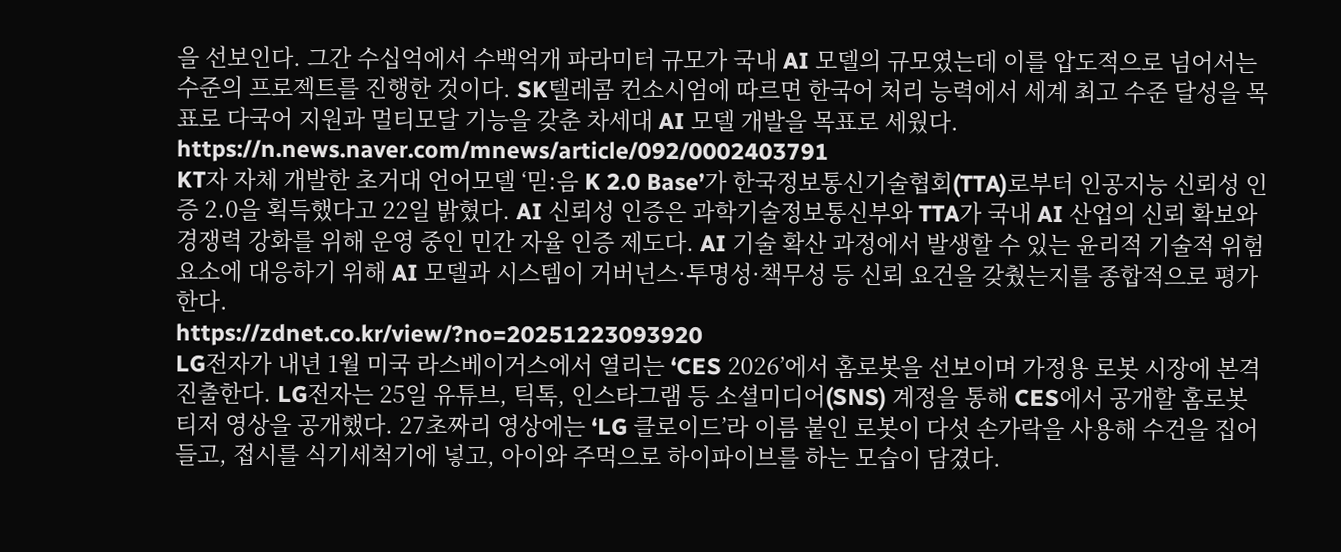을 선보인다. 그간 수십억에서 수백억개 파라미터 규모가 국내 AI 모델의 규모였는데 이를 압도적으로 넘어서는 수준의 프로젝트를 진행한 것이다. SK텔레콤 컨소시엄에 따르면 한국어 처리 능력에서 세계 최고 수준 달성을 목표로 다국어 지원과 멀티모달 기능을 갖춘 차세대 AI 모델 개발을 목표로 세웠다.
https://n.news.naver.com/mnews/article/092/0002403791
KT자 자체 개발한 초거대 언어모델 ‘믿:음 K 2.0 Base’가 한국정보통신기술협회(TTA)로부터 인공지능 신뢰성 인증 2.0을 획득했다고 22일 밝혔다. AI 신뢰성 인증은 과학기술정보통신부와 TTA가 국내 AI 산업의 신뢰 확보와 경쟁력 강화를 위해 운영 중인 민간 자율 인증 제도다. AI 기술 확산 과정에서 발생할 수 있는 윤리적 기술적 위험 요소에 대응하기 위해 AI 모델과 시스템이 거버넌스·투명성·책무성 등 신뢰 요건을 갖췄는지를 종합적으로 평가한다.
https://zdnet.co.kr/view/?no=20251223093920
LG전자가 내년 1월 미국 라스베이거스에서 열리는 ‘CES 2026’에서 홈로봇을 선보이며 가정용 로봇 시장에 본격 진출한다. LG전자는 25일 유튜브, 틱톡, 인스타그램 등 소셜미디어(SNS) 계정을 통해 CES에서 공개할 홈로봇 티저 영상을 공개했다. 27초짜리 영상에는 ‘LG 클로이드’라 이름 붙인 로봇이 다섯 손가락을 사용해 수건을 집어 들고, 접시를 식기세척기에 넣고, 아이와 주먹으로 하이파이브를 하는 모습이 담겼다.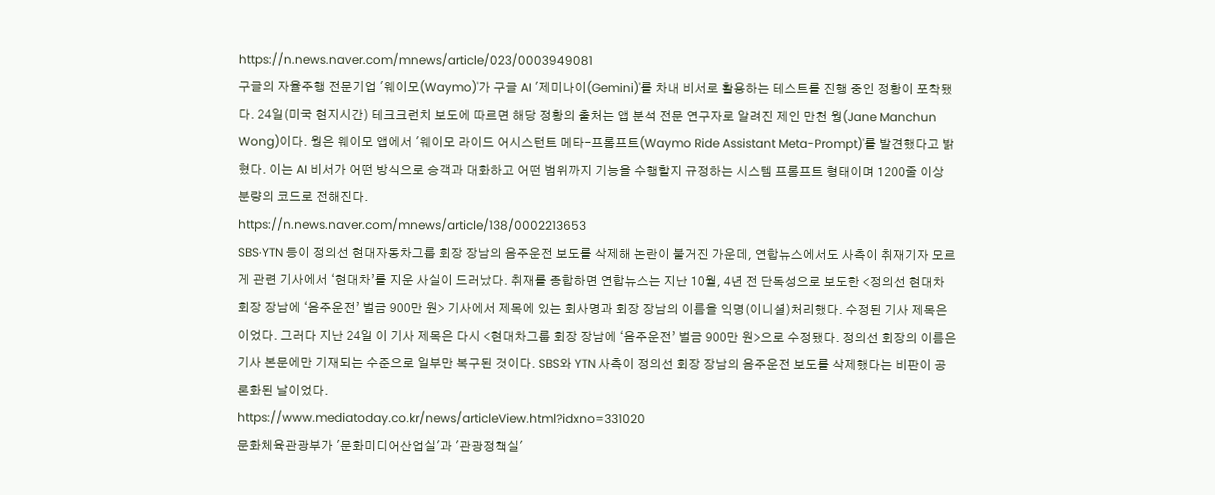https://n.news.naver.com/mnews/article/023/0003949081
구글의 자율주행 전문기업 '웨이모(Waymo)'가 구글 AI '제미나이(Gemini)'를 차내 비서로 활용하는 테스트를 진행 중인 정황이 포착됐다. 24일(미국 현지시간) 테크크런치 보도에 따르면 해당 정황의 출처는 앱 분석 전문 연구자로 알려진 제인 만천 웡(Jane Manchun Wong)이다. 웡은 웨이모 앱에서 '웨이모 라이드 어시스턴트 메타-프롬프트(Waymo Ride Assistant Meta-Prompt)'를 발견했다고 밝혔다. 이는 AI 비서가 어떤 방식으로 승객과 대화하고 어떤 범위까지 기능을 수행할지 규정하는 시스템 프롬프트 형태이며 1200줄 이상 분량의 코드로 전해진다.
https://n.news.naver.com/mnews/article/138/0002213653
SBS·YTN 등이 정의선 현대자동차그룹 회장 장남의 음주운전 보도를 삭제해 논란이 불거진 가운데, 연합뉴스에서도 사측이 취재기자 모르게 관련 기사에서 ‘현대차’를 지운 사실이 드러났다. 취재를 종합하면 연합뉴스는 지난 10월, 4년 전 단독성으로 보도한 <정의선 현대차 회장 장남에 ‘음주운전’ 벌금 900만 원> 기사에서 제목에 있는 회사명과 회장 장남의 이름을 익명(이니셜)처리했다. 수정된 기사 제목은 이었다. 그러다 지난 24일 이 기사 제목은 다시 <현대차그룹 회장 장남에 ‘음주운전’ 벌금 900만 원>으로 수정됐다. 정의선 회장의 이름은 기사 본문에만 기재되는 수준으로 일부만 복구된 것이다. SBS와 YTN 사측이 정의선 회장 장남의 음주운전 보도를 삭제했다는 비판이 공론화된 날이었다.
https://www.mediatoday.co.kr/news/articleView.html?idxno=331020
문화체육관광부가 '문화미디어산업실'과 '관광정책실'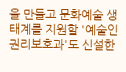을 만들고 문화예술 생태계를 지원할 '예술인권리보호과'도 신설한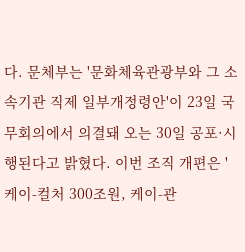다. 문체부는 '문화체육관광부와 그 소속기관 직제 일부개정령안'이 23일 국무회의에서 의결돼 오는 30일 공포·시행된다고 밝혔다. 이번 조직 개편은 '케이-컬처 300조원, 케이-관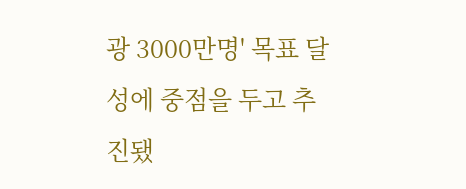광 3000만명' 목표 달성에 중점을 두고 추진됐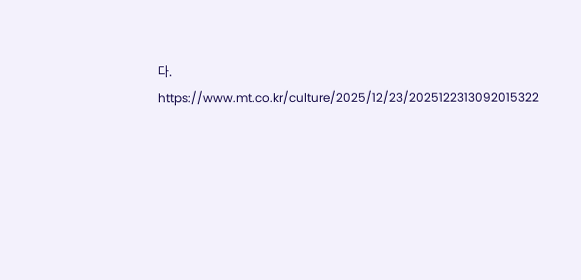다.
https://www.mt.co.kr/culture/2025/12/23/2025122313092015322